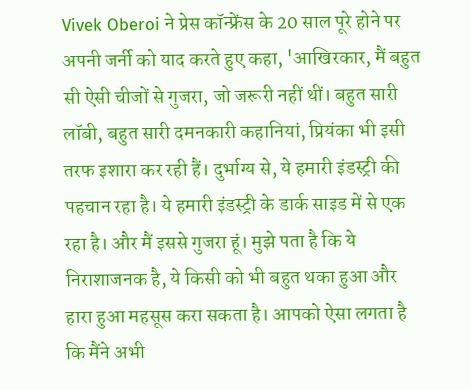Vivek Oberoi ने प्रेस कॉन्फ्रेंस के 20 साल पूरे होने पर अपनी जर्नी को याद करते हुए कहा, 'आखिरकार, मैं बहुत सी ऐसी चीजों से गुजरा, जो जरूरी नहीं थीं। बहुत सारी लॉबी, बहुत सारी दमनकारी कहानियां, प्रियंका भी इसी तरफ इशारा कर रही हैं। दुर्भाग्य से, ये हमारी इंडस्ट्री की पहचान रहा है। ये हमारी इंडस्ट्री के डार्क साइड में से एक रहा है। और मैं इससे गुजरा हूं। मुझे पता है कि ये निराशाजनक है, ये किसी को भी बहुत थका हुआ और हारा हुआ महसूस करा सकता है। आपको ऐसा लगता है कि मैंने अभी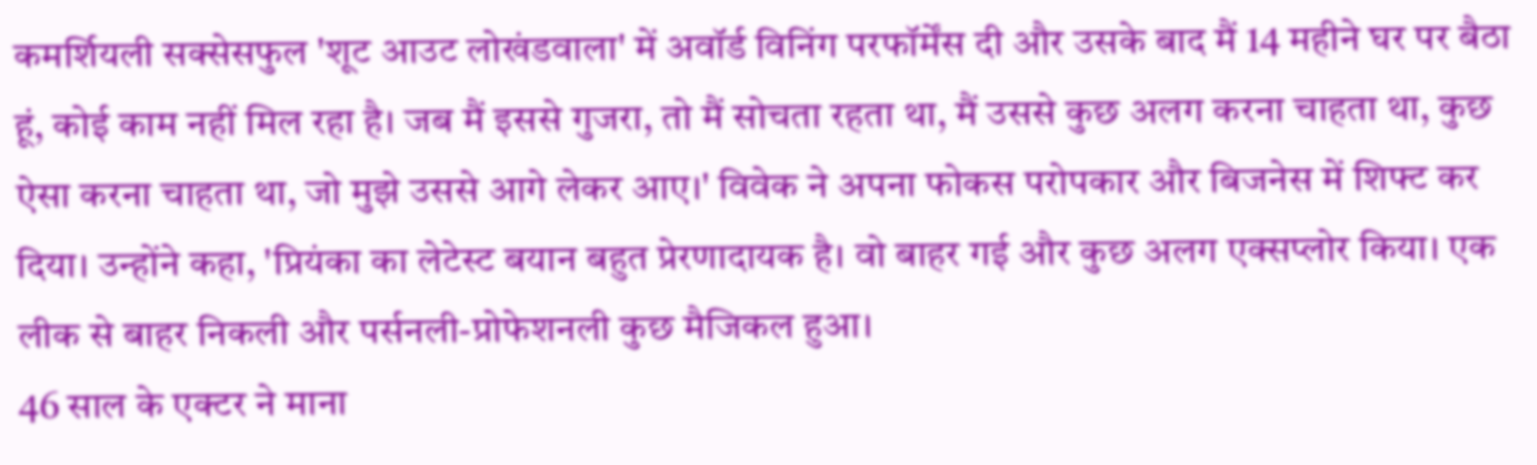कमर्शियली सक्सेसफुल 'शूट आउट लोखंडवाला' में अवॉर्ड विनिंग परफॉर्मेंस दी और उसके बाद मैं 14 महीने घर पर बैठा हूं, कोई काम नहीं मिल रहा है। जब मैं इससे गुजरा, तो मैं सोचता रहता था, मैं उससे कुछ अलग करना चाहता था, कुछ ऐसा करना चाहता था, जो मुझे उससे आगे लेकर आए।' विवेक ने अपना फोकस परोपकार और बिजनेस में शिफ्ट कर दिया। उन्होंने कहा, 'प्रियंका का लेटेस्ट बयान बहुत प्रेरणादायक है। वो बाहर गई और कुछ अलग एक्सप्लोर किया। एक लीक से बाहर निकली और पर्सनली-प्रोफेशनली कुछ मैजिकल हुआ।
46 साल के एक्टर ने माना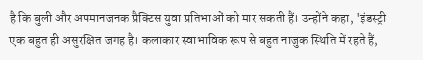है कि बुली और अपमानजनक प्रैक्टिस युवा प्रतिभाओं को मार सकती हैं। उन्होंने कहा, 'इंडस्ट्री एक बहुत ही असुरक्षित जगह है। कलाकार स्वाभाविक रूप से बहुत नाजुक स्थिति में रहते हैं,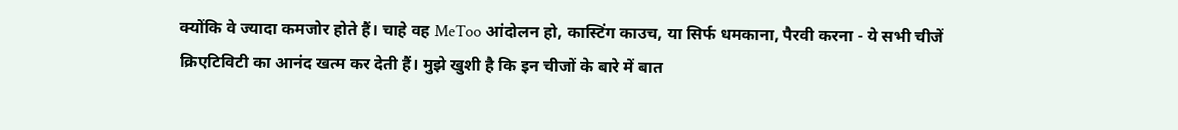क्योंकि वे ज्यादा कमजोर होते हैं। चाहे वह MeToo आंदोलन हो, कास्टिंग काउच, या सिर्फ धमकाना, पैरवी करना - ये सभी चीजें क्रिएटिविटी का आनंद खत्म कर देती हैं। मुझे खुशी है कि इन चीजों के बारे में बात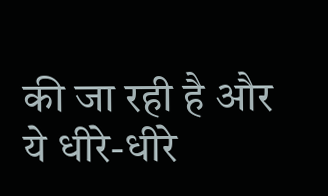की जा रही है और ये धीरे-धीरे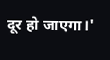दूर हो जाएगा।'